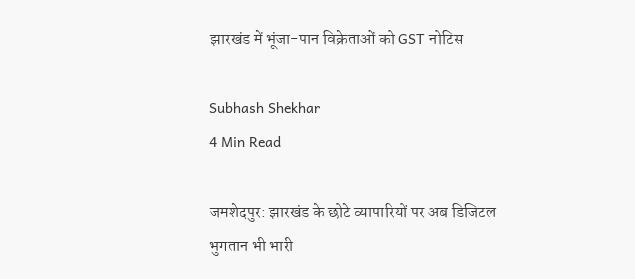झारखंड में भूंजा-पान विक्रेताओं को GST नोटिस

Subhash Shekhar
4 Min Read

जमशेदपुर: झारखंड के छोटे व्यापारियों पर अब डिजिटल भुगतान भी भारी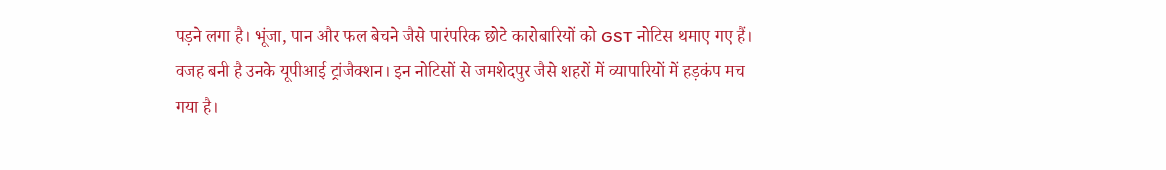पड़ने लगा है। भूंजा, पान और फल बेचने जैसे पारंपरिक छोटे कारोबारियों को GST नोटिस थमाए गए हैं। वजह बनी है उनके यूपीआई ट्रांजैक्शन। इन नोटिसों से जमशेदपुर जैसे शहरों में व्यापारियों में हड़कंप मच गया है।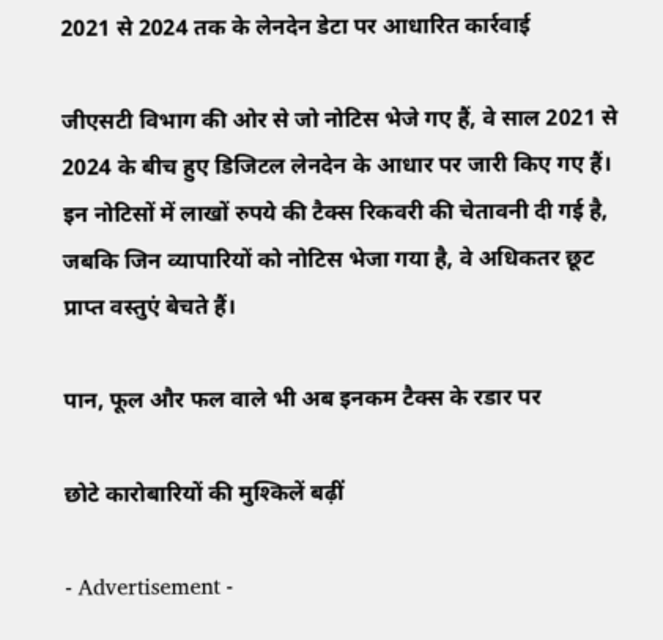2021 से 2024 तक के लेनदेन डेटा पर आधारित कार्रवाई

जीएसटी विभाग की ओर से जो नोटिस भेजे गए हैं, वे साल 2021 से 2024 के बीच हुए डिजिटल लेनदेन के आधार पर जारी किए गए हैं। इन नोटिसों में लाखों रुपये की टैक्स रिकवरी की चेतावनी दी गई है, जबकि जिन व्यापारियों को नोटिस भेजा गया है, वे अधिकतर छूट प्राप्त वस्तुएं बेचते हैं।

पान, फूल और फल वाले भी अब इनकम टैक्स के रडार पर

छोटे कारोबारियों की मुश्किलें बढ़ीं

- Advertisement -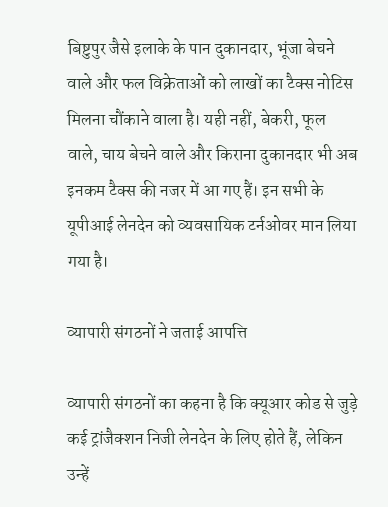बिष्टुपुर जैसे इलाके के पान दुकानदार, भूंजा बेचने वाले और फल विक्रेताओं को लाखों का टैक्स नोटिस मिलना चौंकाने वाला है। यही नहीं, बेकरी, फूल वाले, चाय बेचने वाले और किराना दुकानदार भी अब इनकम टैक्स की नजर में आ गए हैं। इन सभी के यूपीआई लेनदेन को व्यवसायिक टर्नओवर मान लिया गया है।

व्यापारी संगठनों ने जताई आपत्ति

व्यापारी संगठनों का कहना है कि क्यूआर कोड से जुड़े कई ट्रांजैक्शन निजी लेनदेन के लिए होते हैं, लेकिन उन्हें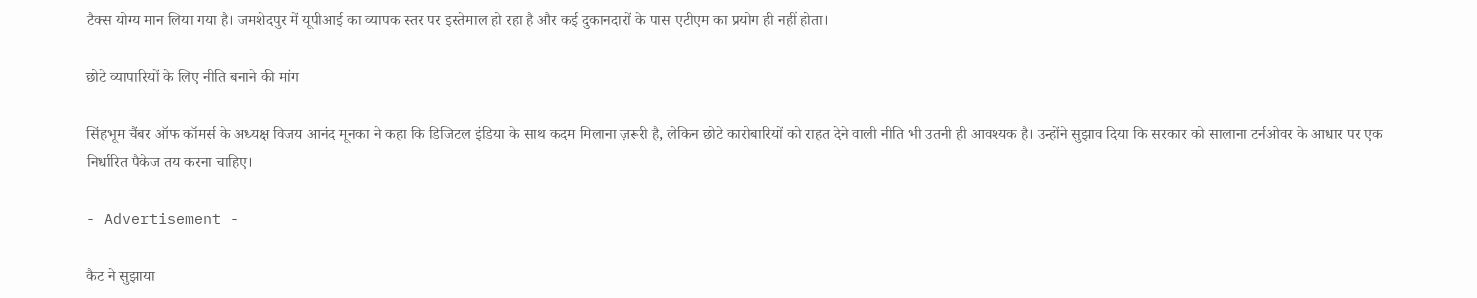टैक्स योग्य मान लिया गया है। जमशेदपुर में यूपीआई का व्यापक स्तर पर इस्तेमाल हो रहा है और कई दुकानदारों के पास एटीएम का प्रयोग ही नहीं होता।

छोटे व्यापारियों के लिए नीति बनाने की मांग

सिंहभूम चैंबर ऑफ कॉमर्स के अध्यक्ष विजय आनंद मूनका ने कहा कि डिजिटल इंडिया के साथ कदम मिलाना ज़रूरी है, लेकिन छोटे कारोबारियों को राहत देने वाली नीति भी उतनी ही आवश्यक है। उन्होंने सुझाव दिया कि सरकार को सालाना टर्नओवर के आधार पर एक निर्धारित पैकेज तय करना चाहिए।

- Advertisement -

कैट ने सुझाया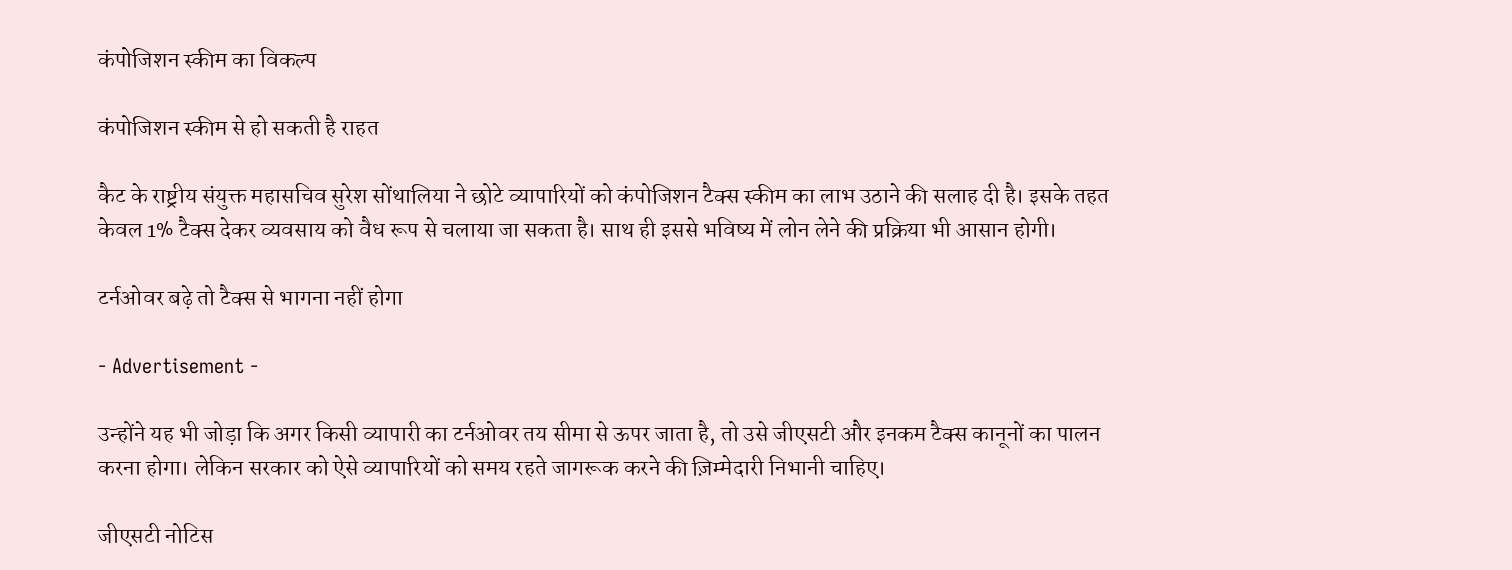कंपोजिशन स्कीम का विकल्प

कंपोजिशन स्कीम से हो सकती है राहत

कैट के राष्ट्रीय संयुक्त महासचिव सुरेश सोंथालिया ने छोटे व्यापारियों को कंपोजिशन टैक्स स्कीम का लाभ उठाने की सलाह दी है। इसके तहत केवल 1% टैक्स देकर व्यवसाय को वैध रूप से चलाया जा सकता है। साथ ही इससे भविष्य में लोन लेने की प्रक्रिया भी आसान होगी।

टर्नओवर बढ़े तो टैक्स से भागना नहीं होगा

- Advertisement -

उन्होंने यह भी जोड़ा कि अगर किसी व्यापारी का टर्नओवर तय सीमा से ऊपर जाता है, तो उसे जीएसटी और इनकम टैक्स कानूनों का पालन करना होगा। लेकिन सरकार को ऐसे व्यापारियों को समय रहते जागरूक करने की ज़िम्मेदारी निभानी चाहिए।

जीएसटी नोटिस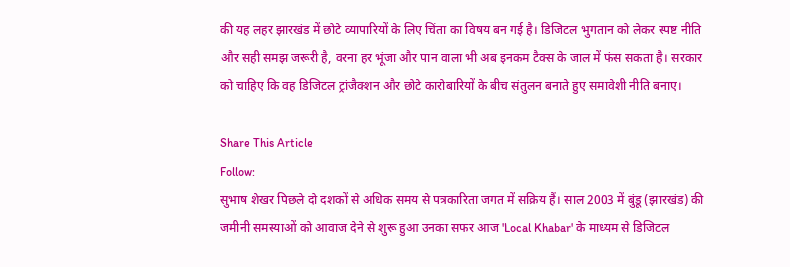की यह लहर झारखंड में छोटे व्यापारियों के लिए चिंता का विषय बन गई है। डिजिटल भुगतान को लेकर स्पष्ट नीति और सही समझ जरूरी है, वरना हर भूंजा और पान वाला भी अब इनकम टैक्स के जाल में फंस सकता है। सरकार को चाहिए कि वह डिजिटल ट्रांजैक्शन और छोटे कारोबारियों के बीच संतुलन बनाते हुए समावेशी नीति बनाए।

Share This Article
Follow:
सुभाष शेखर पिछले दो दशकों से अधिक समय से पत्रकारिता जगत में सक्रिय हैं। साल 2003 में बुंडू (झारखंड) की जमीनी समस्याओं को आवाज देने से शुरू हुआ उनका सफर आज 'Local Khabar' के माध्यम से डिजिटल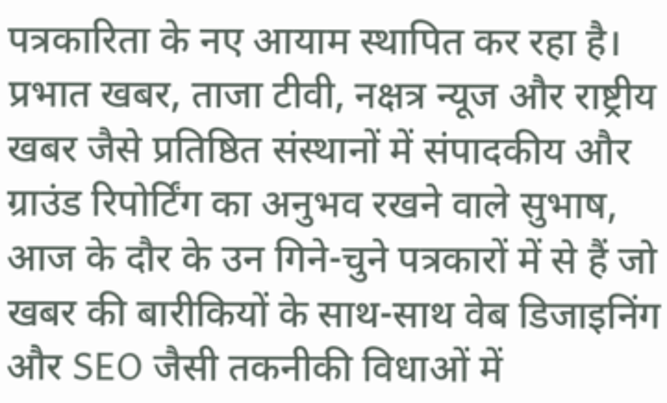पत्रकारिता के नए आयाम स्थापित कर रहा है। प्रभात खबर, ताजा टीवी, नक्षत्र न्यूज और राष्ट्रीय खबर जैसे प्रतिष्ठित संस्थानों में संपादकीय और ग्राउंड रिपोर्टिंग का अनुभव रखने वाले सुभाष, आज के दौर के उन गिने-चुने पत्रकारों में से हैं जो खबर की बारीकियों के साथ-साथ वेब डिजाइनिंग और SEO जैसी तकनीकी विधाओं में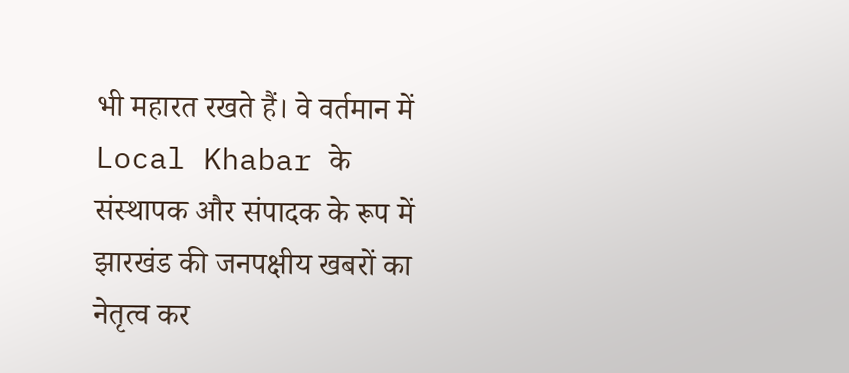भी महारत रखते हैं। वे वर्तमान में Local Khabar के संस्थापक और संपादक के रूप में झारखंड की जनपक्षीय खबरों का नेतृत्व कर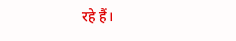रहे हैं।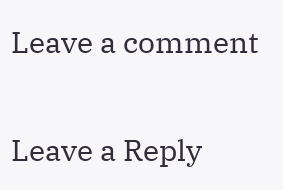Leave a comment

Leave a Reply